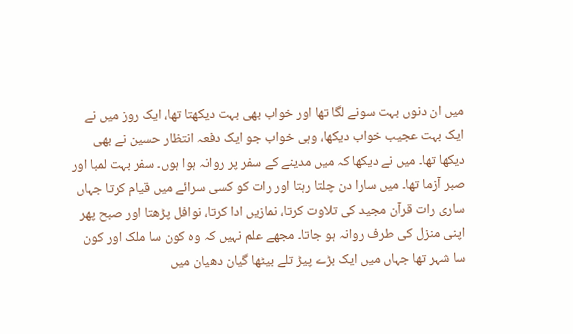میں ان دنوں بہت سونے لگا تھا اور خواب بھی بہت دیکھتا تھا، ایک روز میں نے ایک بہت عجیب خواب دیکھا، وہی خواب جو ایک دفعہ انتظار حسین نے بھی دیکھا تھا۔ میں نے دیکھا کہ میں مدینے کے سفر پر روانہ ہوا ہوں۔ سفر بہت لمبا اور صبر آزما تھا۔ میں سارا دن چلتا رہتا اور رات کو کسی سرائے میں قیام کرتا جہاں ساری رات قرآن مجید کی تلاوت کرتا، نمازیں ادا کرتا، نوافل پڑھتا اور صبح پھر اپنی منزل کی طرف روانہ ہو جاتا۔ مجھے علم نہیں کہ وہ کون سا ملک اور کون سا شہر تھا جہاں میں ایک بڑے پیڑ تلے بیٹھا گیان دھیان میں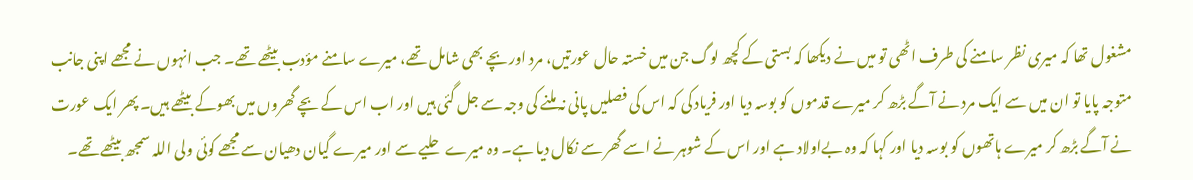مشغول تھا کہ میری نظر سامنے کی طرف اٹھی تو میں نے دیکھا کہ بستی کے کچھ لوگ جن میں خستہ حال عورتیں، مرد اور بچے بھی شامل تھے، میرے سامنے مؤدب بیٹھے تھے۔ جب انہوں نے مجھے اپنی جانب متوجہ پایا تو ان میں سے ایک مرد نے آگے بڑھ کر میرے قدموں کو بوسہ دیا اور فریاد کی کہ اس کی فصلیں پانی نہ ملنے کی وجہ سے جل گئی ہیں اور اب اس کے بچے گھروں میں بھوکے بیٹھے ہیں۔ پھر ایک عورت نے آگے بڑھ کر میرے ہاتھوں کو بوسہ دیا اور کہا کہ وہ بےاولاد ہے اور اس کے شوہر نے اسے گھر سے نکال دیا ہے۔ وہ میرے حلیے سے اور میرے گیان دھیان سے مجھے کوئی ولی اللہ سمجھ بیٹھے تھے۔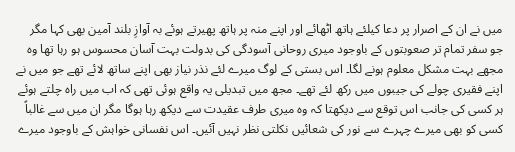میں نے ان کے اصرار پر دعا کیلئے ہاتھ اٹھائے اور اپنے منہ پر ہاتھ پھیرتے ہوئے بہ آوازِ بلند آمین بھی کہا مگر جو سفر تمام تر صعوبتوں کے باوجود میری روحانی آسودگی کی بدولت بہت آسان محسوس ہو رہا تھا وہ مجھے بہت مشکل معلوم ہونے لگا۔ اس بستی کے لوگ میرے لئے نذر نیاز بھی اپنے ساتھ لائے تھے جو میں نے اپنے فقیری چولے کی جیبوں میں رکھ لئے تھے۔ مجھ میں تبدیلی یہ واقع ہوئی تھی کہ اب میں راہ چلتے ہوئے ہر کسی کی جانب اس توقع سے دیکھتا کہ وہ میری طرف عقیدت سے دیکھ رہا ہوگا مگر ان میں سے غالباً کسی کو بھی میرے چہرے سے نور کی شعائیں نکلتی نظر نہیں آئیں۔ اس نفسانی خواہش کے باوجود میرے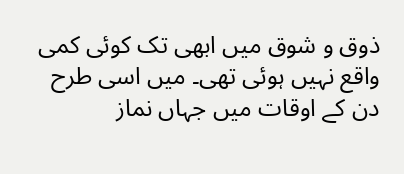ذوق و شوق میں ابھی تک کوئی کمی واقع نہیں ہوئی تھی۔ میں اسی طرح دن کے اوقات میں جہاں نماز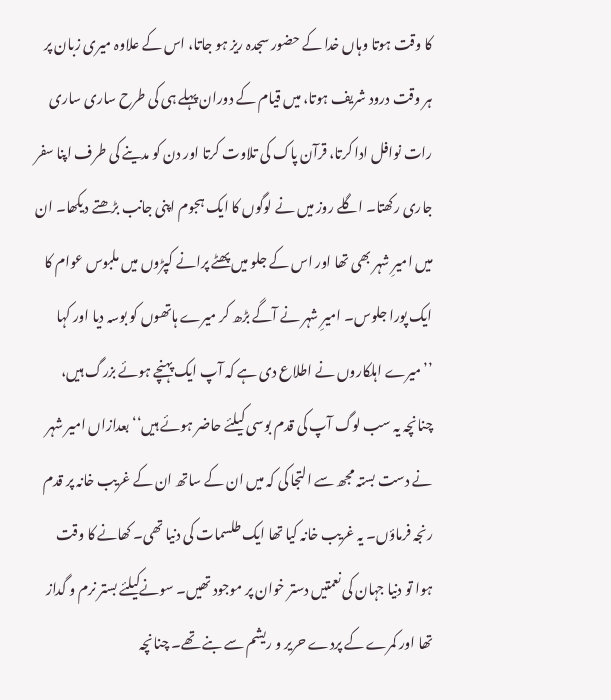کا وقت ہوتا وہاں خدا کے حضور سجدہ ریز ہو جاتا، اس کے علاوہ میری زبان پر ہر وقت درود شریف ہوتا، میں قیام کے دوران پہلے ہی کی طرح ساری ساری رات نوافل ادا کرتا، قرآن پاک کی تلاوت کرتا اور دن کو مدینے کی طرف اپنا سفر جاری رکھتا۔ اگلے روز میں نے لوگوں کا ایک ہجوم اپنی جانب بڑھتے دیکھا۔ ان میں امیرِ شہر بھی تھا اور اس کے جلو میں پھٹے پرانے کپڑوں میں ملبوس عوام کا ایک پورا جلوس۔ امیرِ شہر نے آگے بڑھ کر میرے ہاتھوں کو بوسہ دیا اور کہا ’’میرے اہلکاروں نے اطلاع دی ہے کہ آپ ایک پہنچے ہوئے بزرگ ہیں، چنانچہ یہ سب لوگ آپ کی قدم بوسی کیلئے حاضر ہوئے ہیں‘‘ بعدازاں امیر شہر نے دست بستہ مجھ سے التجا کی کہ میں ان کے ساتھ ان کے غریب خانہ پر قدم رنجہ فرماؤں۔ یہ غریب خانہ کیا تھا ایک طلسمات کی دنیا تھی۔ کھانے کا وقت ہوا تو دنیا جہان کی نعمتیں دستر خوان پر موجود تھیں۔ سونےکیلئے بستر نرم و گداز تھا اور کمرے کے پردے حریر و ریشم سے بنے تھے۔ چنانچہ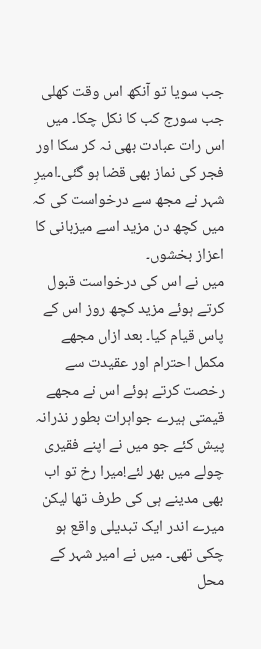جب سویا تو آنکھ اس وقت کھلی جب سورج کب کا نکل چکا۔ میں اس رات عبادت بھی نہ کر سکا اور فجر کی نماز بھی قضا ہو گئی۔امیرِ شہر نے مجھ سے درخواست کی کہ میں کچھ دن مزید اسے میزبانی کا اعزاز بخشوں۔
میں نے اس کی درخواست قبول کرتے ہوئے مزید کچھ روز اس کے پاس قیام کیا۔ بعد ازاں مجھے مکمل احترام اور عقیدت سے رخصت کرتے ہوئے اس نے مجھے قیمتی ہیرے جواہرات بطور نذرانہ پیش کئے جو میں نے اپنے فقیری چولے میں بھر لئے!میرا رخ تو اب بھی مدینے ہی کی طرف تھا لیکن میرے اندر ایک تبدیلی واقع ہو چکی تھی۔ میں نے امیر شہر کے محل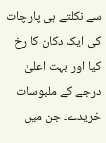سے نکلتے ہی پارچات کی ایک دکان کا رخ کیا اور بہت اعلیٰ درجے کے ملبوسات خریدے۔ جن میں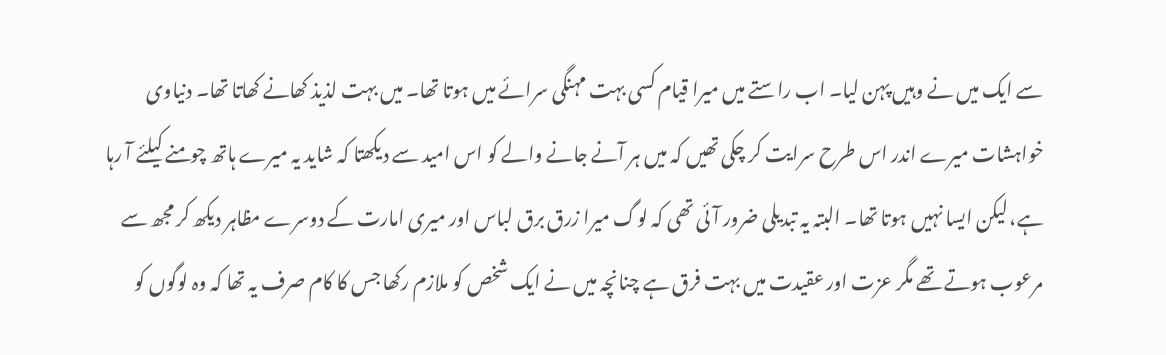سے ایک میں نے وہیں پہن لیا۔ اب راستے میں میرا قیام کسی بہت مہنگی سرائے میں ہوتا تھا۔ میں بہت لذیذ کھانے کھاتا تھا۔ دنیاوی خواہشات میرے اندر اس طرح سرایت کر چکی تھیں کہ میں ہر آنے جانے والے کو اس امید سے دیکھتا کہ شاید یہ میرے ہاتھ چومنے کیلئے آ رہا ہے، لیکن ایسا نہیں ہوتا تھا۔ البتہ یہ تبدیلی ضرور آئی تھی کہ لوگ میرا زرق برق لباس اور میری امارت کے دوسرے مظاہر دیکھ کر مجھ سے مرعوب ہوتے تھے مگر عزت اور عقیدت میں بہت فرق ہے چنانچہ میں نے ایک شخص کو ملازم رکھا جس کا کام صرف یہ تھا کہ وہ لوگوں کو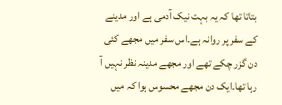بتاتا تھا کہ یہ بہت نیک آدمی ہے اور مدینے کے سفر پر روانہ ہے۔اس سفر میں مجھے کئی دن گزر چکے تھے اور مجھے مدینہ نظر نہیں آ رہا تھا۔ایک دن مجھے محسوس ہوا کہ میں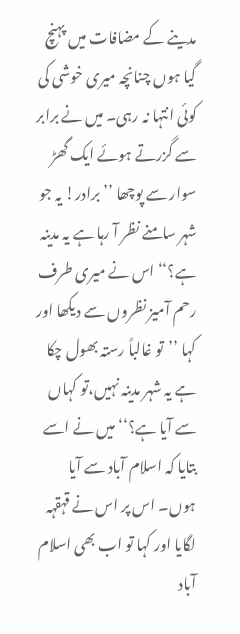مدینے کے مضافات میں پہنچ گیا ہوں چنانچہ میری خوشی کی کوئی انتہا نہ رہی۔ میں نے برابر سے گزرتے ہوئے ایک گھڑ سوار سے پوچھا ’’برادر! یہ جو شہر سامنے نظر آ رہا ہے یہ مدینہ ہے؟‘‘ اس نے میری طرف رحم آمیز نظروں سے دیکھا اور کہا ’’تو غالباً رستہ بھول چکا ہے یہ شہر مدینہ نہیں،تو کہاں سے آیا ہے؟‘‘ میں نے اسے بتایا کہ اسلام آباد سے آیا ہوں۔ اس پر اس نے قہقہہ لگایا اور کہا تو اب بھی اسلام آباد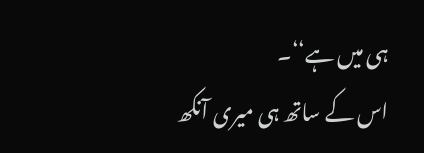ہی میں ہے‘‘۔
اس کے ساتھ ہی میری آنکھ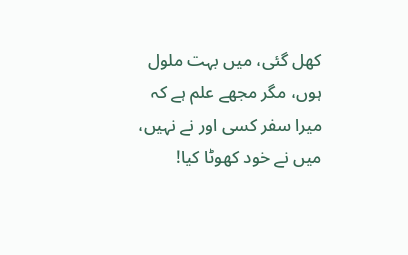کھل گئی، میں بہت ملول ہوں، مگر مجھے علم ہے کہ میرا سفر کسی اور نے نہیں، میں نے خود کھوٹا کیا!